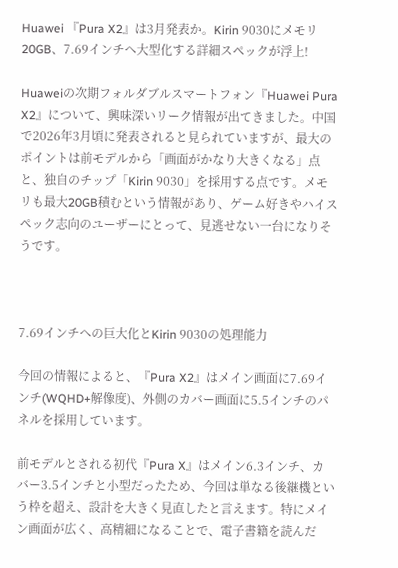Huawei 『Pura X2』は3月発表か。Kirin 9030にメモリ20GB、7.69インチへ大型化する詳細スペックが浮上!

Huaweiの次期フォルダブルスマートフォン『Huawei Pura X2』について、興味深いリーク情報が出てきました。中国で2026年3月頃に発表されると見られていますが、最大のポイントは前モデルから「画面がかなり大きくなる」点と、独自のチップ「Kirin 9030」を採用する点です。メモリも最大20GB積むという情報があり、ゲーム好きやハイスペック志向のユーザーにとって、見逃せない一台になりそうです。



7.69インチへの巨大化とKirin 9030の処理能力

今回の情報によると、『Pura X2』はメイン画面に7.69インチ(WQHD+解像度)、外側のカバー画面に5.5インチのパネルを採用しています。

前モデルとされる初代『Pura X』はメイン6.3インチ、カバー3.5インチと小型だったため、今回は単なる後継機という枠を超え、設計を大きく見直したと言えます。特にメイン画面が広く、高精細になることで、電子書籍を読んだ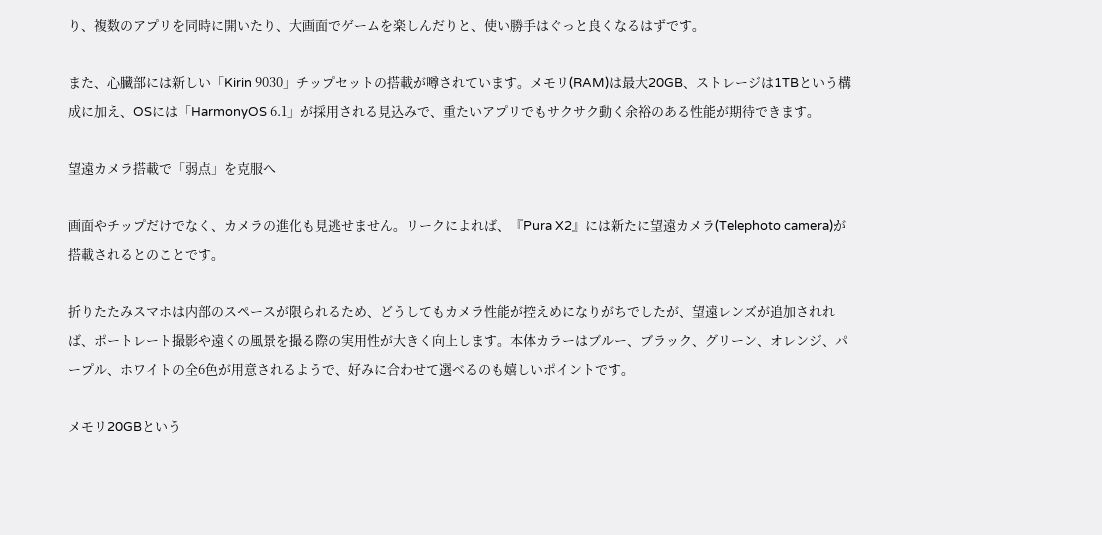り、複数のアプリを同時に開いたり、大画面でゲームを楽しんだりと、使い勝手はぐっと良くなるはずです。

また、心臓部には新しい「Kirin 9030」チップセットの搭載が噂されています。メモリ(RAM)は最大20GB、ストレージは1TBという構成に加え、OSには「HarmonyOS 6.1」が採用される見込みで、重たいアプリでもサクサク動く余裕のある性能が期待できます。

望遠カメラ搭載で「弱点」を克服へ

画面やチップだけでなく、カメラの進化も見逃せません。リークによれば、『Pura X2』には新たに望遠カメラ(Telephoto camera)が搭載されるとのことです。

折りたたみスマホは内部のスペースが限られるため、どうしてもカメラ性能が控えめになりがちでしたが、望遠レンズが追加されれば、ポートレート撮影や遠くの風景を撮る際の実用性が大きく向上します。本体カラーはブルー、ブラック、グリーン、オレンジ、パープル、ホワイトの全6色が用意されるようで、好みに合わせて選べるのも嬉しいポイントです。

メモリ20GBという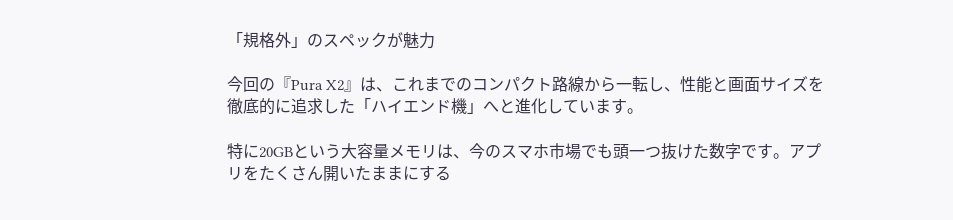「規格外」のスペックが魅力

今回の『Pura X2』は、これまでのコンパクト路線から一転し、性能と画面サイズを徹底的に追求した「ハイエンド機」へと進化しています。

特に20GBという大容量メモリは、今のスマホ市場でも頭一つ抜けた数字です。アプリをたくさん開いたままにする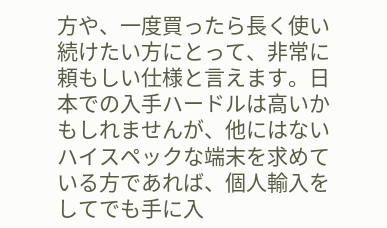方や、一度買ったら長く使い続けたい方にとって、非常に頼もしい仕様と言えます。日本での入手ハードルは高いかもしれませんが、他にはないハイスペックな端末を求めている方であれば、個人輸入をしてでも手に入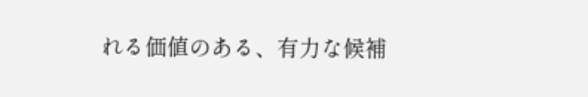れる価値のある、有力な候補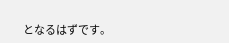となるはずです。